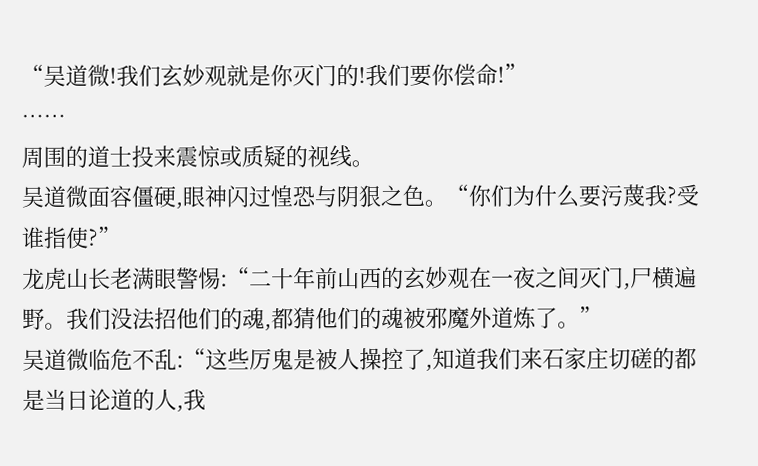“吴道微!我们玄妙观就是你灭门的!我们要你偿命!”
……
周围的道士投来震惊或质疑的视线。
吴道微面容僵硬,眼神闪过惶恐与阴狠之色。“你们为什么要污蔑我?受谁指使?”
龙虎山长老满眼警惕:“二十年前山西的玄妙观在一夜之间灭门,尸横遍野。我们没法招他们的魂,都猜他们的魂被邪魔外道炼了。”
吴道微临危不乱:“这些厉鬼是被人操控了,知道我们来石家庄切磋的都是当日论道的人,我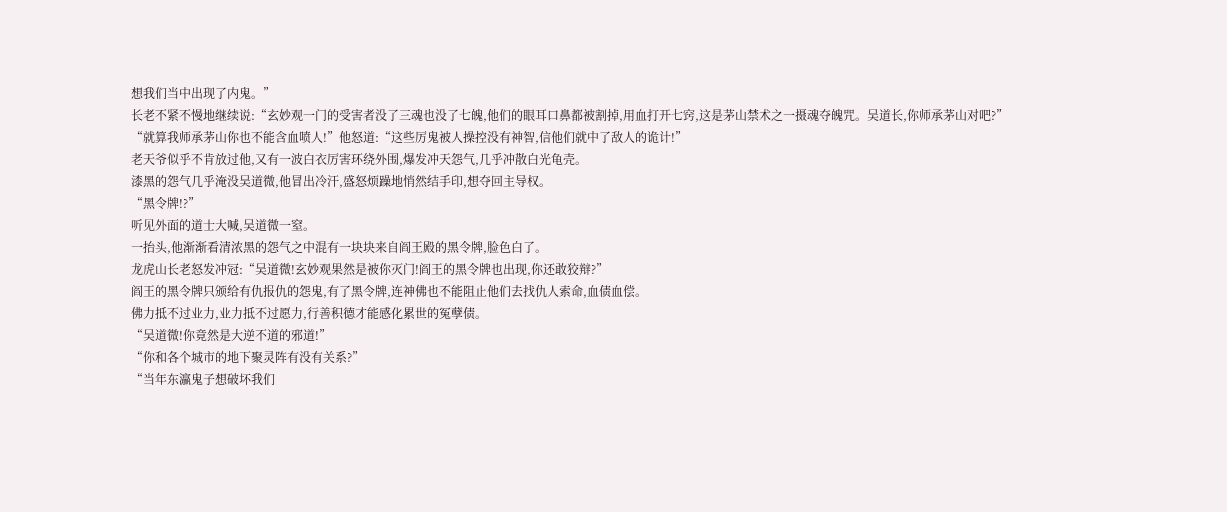想我们当中出现了内鬼。”
长老不紧不慢地继续说:“玄妙观一门的受害者没了三魂也没了七魄,他们的眼耳口鼻都被割掉,用血打开七窍,这是茅山禁术之一摄魂夺魄咒。吴道长,你师承茅山对吧?”
“就算我师承茅山你也不能含血喷人!”他怒道:“这些厉鬼被人操控没有神智,信他们就中了敌人的诡计!”
老天爷似乎不肯放过他,又有一波白衣厉害环绕外围,爆发冲天怨气,几乎冲散白光龟壳。
漆黑的怨气几乎淹没吴道微,他冒出冷汗,盛怒烦躁地悄然结手印,想夺回主导权。
“黑令牌!?”
听见外面的道士大喊,吴道微一窒。
一抬头,他渐渐看清浓黑的怨气之中混有一块块来自阎王殿的黑令牌,脸色白了。
龙虎山长老怒发冲冠:“吴道微!玄妙观果然是被你灭门!阎王的黑令牌也出现,你还敢狡辩?”
阎王的黑令牌只颁给有仇报仇的怨鬼,有了黑令牌,连神佛也不能阻止他们去找仇人索命,血债血偿。
佛力抵不过业力,业力抵不过愿力,行善积德才能感化累世的冤孽债。
“吴道微!你竟然是大逆不道的邪道!”
“你和各个城市的地下聚灵阵有没有关系?”
“当年东瀛鬼子想破坏我们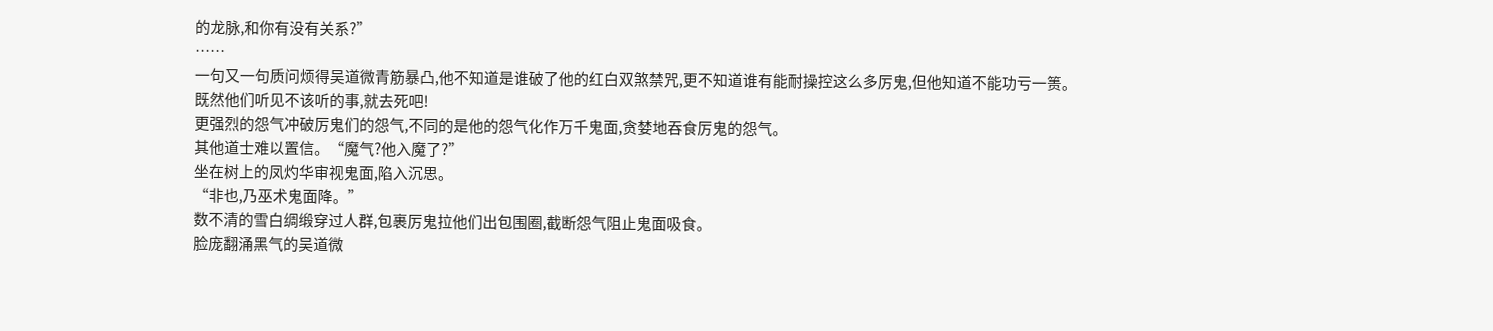的龙脉,和你有没有关系?”
……
一句又一句质问烦得吴道微青筋暴凸,他不知道是谁破了他的红白双煞禁咒,更不知道谁有能耐操控这么多厉鬼,但他知道不能功亏一篑。
既然他们听见不该听的事,就去死吧!
更强烈的怨气冲破厉鬼们的怨气,不同的是他的怨气化作万千鬼面,贪婪地吞食厉鬼的怨气。
其他道士难以置信。“魔气?他入魔了?”
坐在树上的凤灼华审视鬼面,陷入沉思。
“非也,乃巫术鬼面降。”
数不清的雪白绸缎穿过人群,包裹厉鬼拉他们出包围圈,截断怨气阻止鬼面吸食。
脸庞翻涌黑气的吴道微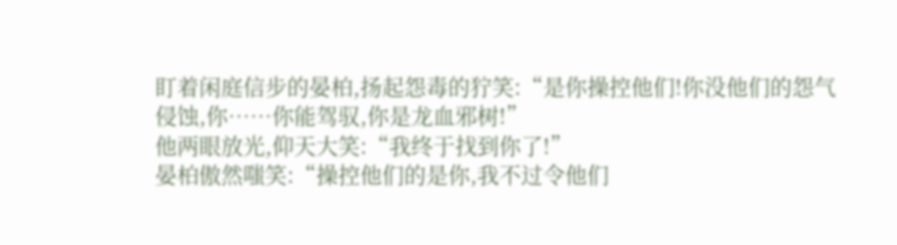盯着闲庭信步的晏柏,扬起怨毒的狞笑:“是你操控他们!你没他们的怨气侵蚀,你……你能驾驭,你是龙血邪树!”
他两眼放光,仰天大笑:“我终于找到你了!”
晏柏傲然嗤笑:“操控他们的是你,我不过令他们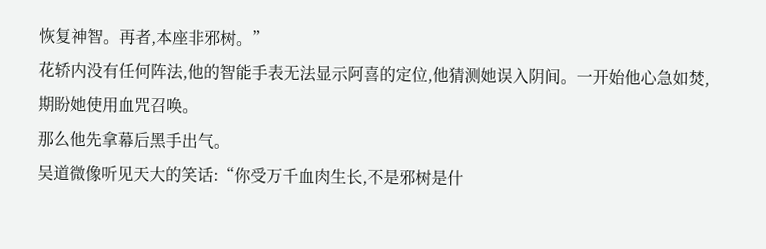恢复神智。再者,本座非邪树。”
花轿内没有任何阵法,他的智能手表无法显示阿喜的定位,他猜测她误入阴间。一开始他心急如焚,期盼她使用血咒召唤。
那么他先拿幕后黑手出气。
吴道微像听见天大的笑话:“你受万千血肉生长,不是邪树是什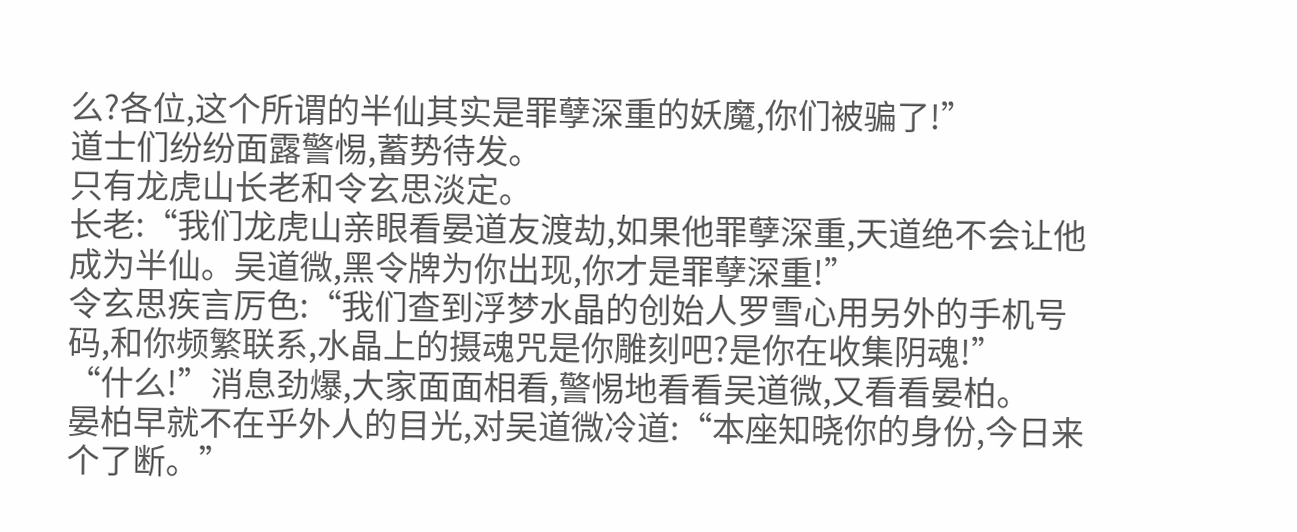么?各位,这个所谓的半仙其实是罪孽深重的妖魔,你们被骗了!”
道士们纷纷面露警惕,蓄势待发。
只有龙虎山长老和令玄思淡定。
长老:“我们龙虎山亲眼看晏道友渡劫,如果他罪孽深重,天道绝不会让他成为半仙。吴道微,黑令牌为你出现,你才是罪孽深重!”
令玄思疾言厉色:“我们查到浮梦水晶的创始人罗雪心用另外的手机号码,和你频繁联系,水晶上的摄魂咒是你雕刻吧?是你在收集阴魂!”
“什么!”消息劲爆,大家面面相看,警惕地看看吴道微,又看看晏柏。
晏柏早就不在乎外人的目光,对吴道微冷道:“本座知晓你的身份,今日来个了断。”